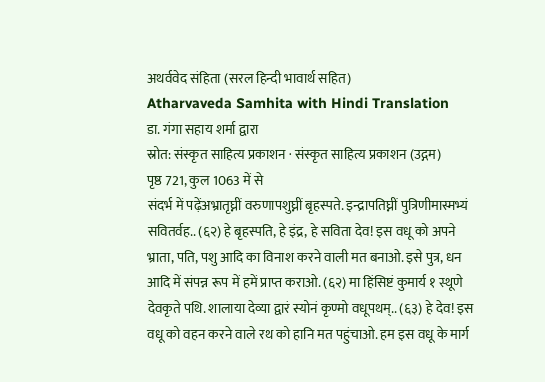अथर्ववेद संहिता (सरल हिन्दी भावार्थ सहित)
Atharvaveda Samhita with Hindi Translation
डा. गंगा सहाय शर्मा द्वारा
स्रोत: संस्कृत साहित्य प्रकाशन · संस्कृत साहित्य प्रकाशन (उद्गम)
पृष्ठ 721, कुल 1063 में से
संदर्भ में पढ़ेंअभ्रातृघ्नीं वरुणापशुघ्नीं बृहस्पते. इन्द्रापतिघ्नीं पुत्रिणीमास्मभ्यं सवितर्वह.. (६२) हे बृहस्पति, हे इंद्र, हे सविता देव! इस वधू को अपने भ्राता, पति, पशु आदि का विनाश करने वाली मत बनाओ. इसे पुत्र, धन आदि में संपन्न रूप में हमें प्राप्त कराओ. (६२) मा हिंसिष्टं कुमार्य १ स्थूणे देवकृते पथि. शालाया देव्या द्वारं स्योनं कृण्मो वधूपथम्.. (६३) हे देव! इस वधू को वहन करने वाले रथ को हानि मत पहुंचाओ. हम इस वधू के मार्ग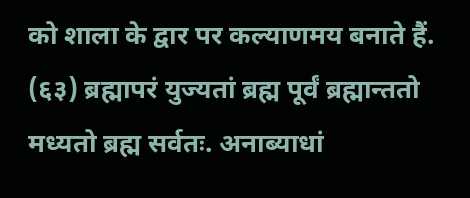को शाला के द्वार पर कल्याणमय बनाते हैं. (६३) ब्रह्मापरं युज्यतां ब्रह्म पूर्वं ब्रह्मान्ततो मध्यतो ब्रह्म सर्वतः. अनाब्याधां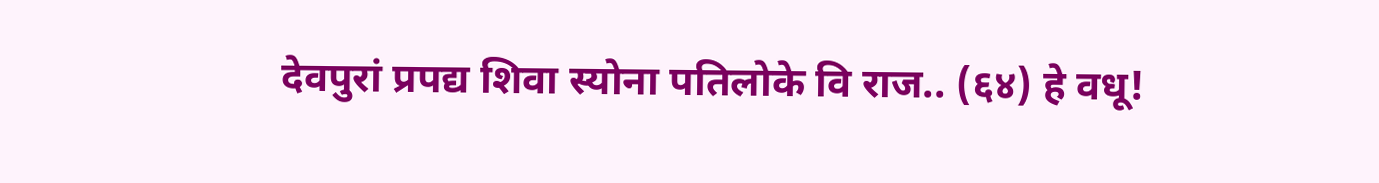देवपुरां प्रपद्य शिवा स्योना पतिलोके वि राज.. (६४) हे वधू!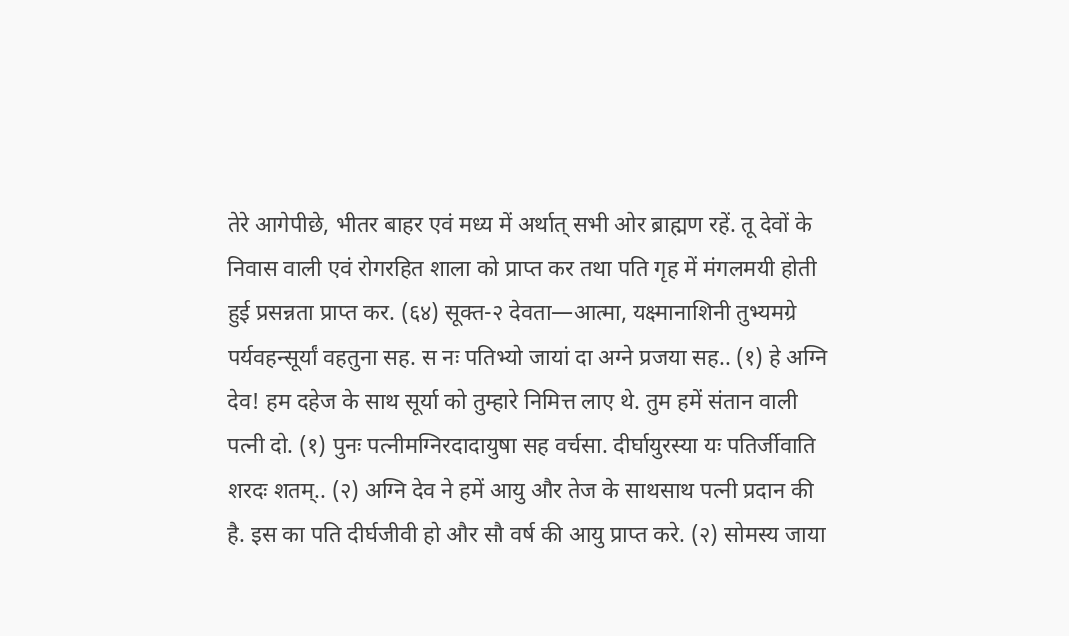तेरे आगेपीछे, भीतर बाहर एवं मध्य में अर्थात् सभी ओर ब्राह्मण रहें. तू देवों के निवास वाली एवं रोगरहित शाला को प्राप्त कर तथा पति गृह में मंगलमयी होती हुई प्रसन्नता प्राप्त कर. (६४) सूक्त-२ देवता—आत्मा, यक्ष्मानाशिनी तुभ्यमग्रे पर्यवहन्सूर्यां वहतुना सह. स नः पतिभ्यो जायां दा अग्ने प्रजया सह.. (१) हे अग्नि देव! हम दहेज के साथ सूर्या को तुम्हारे निमित्त लाए थे. तुम हमें संतान वाली पत्नी दो. (१) पुनः पत्नीमग्निरदादायुषा सह वर्चसा. दीर्घायुरस्या यः पतिर्जीवाति शरदः शतम्.. (२) अग्नि देव ने हमें आयु और तेज के साथसाथ पत्नी प्रदान की है. इस का पति दीर्घजीवी हो और सौ वर्ष की आयु प्राप्त करे. (२) सोमस्य जाया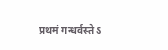प्रथमं गन्धर्वस्ते ऽ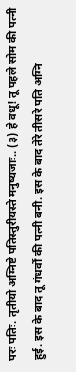परः पतिः. तृतीयो अग्निष्टे पतिस्तुरीयस्ते मनुष्यजाः.. (३) हे वधू! तू पहले सोम की पत्नी हुई. इस के बाद तू गंधर्वों की पत्नी बनी. इस के बाद तेरे तीसरे पति अग्नि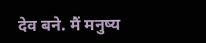देव बने. मैं मनुष्य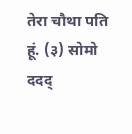तेरा चौथा पति हूं. (३) सोमो ददद्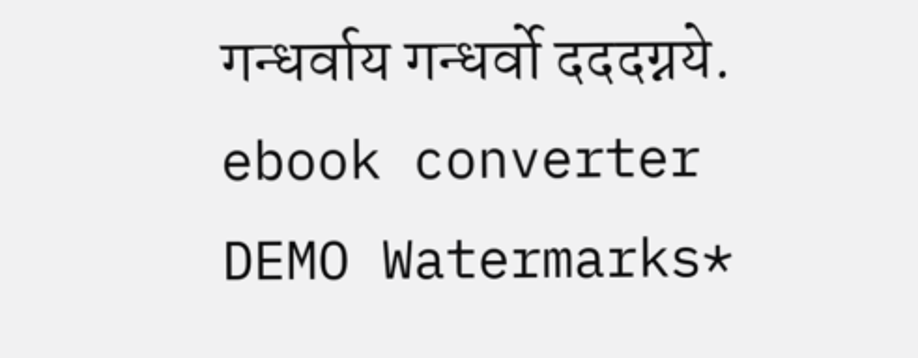गन्धर्वाय गन्धर्वो दददग्नये. ebook converter DEMO Watermarks*